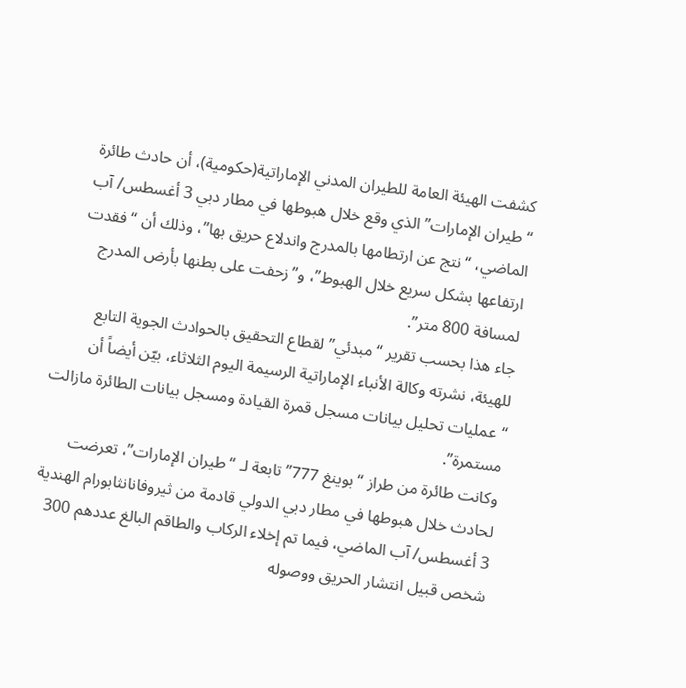كشفت الهيئة العامة للطيران المدني الإماراتية(حكومية)، أن حادث طائرة “طيران الإمارات” الذي وقع خلال هبوطها في مطار دبي 3 أغسطس/ آب الماضي، “نتج عن ارتطامها بالمدرج واندلاع حريق بها”، وذلك أن “فقدت ارتفاعها بشكل سريع خلال الهبوط”، و”زحفت على بطنها بأرض المدرج لمسافة 800 متر”.
جاء هذا بحسب تقرير “مبدئي” لقطاع التحقيق بالحوادث الجوية التابع للهيئة، نشرته وكالة الأنباء الإماراتية الرسيمة اليوم الثلاثاء، بيّن أيضاً أن “عمليات تحليل بيانات مسجل قمرة القيادة ومسجل بيانات الطائرة مازالت مستمرة”.
وكانت طائرة من طراز “بوينغ 777” تابعة لـ “طيران الإمارات”، تعرضت لحادث خلال هبوطها في مطار دبي الدولي قادمة من ثيروفانانثابورام الهندية 3 أغسطس/ آب الماضي، فيما تم إخلاء الركاب والطاقم البالغ عددهم 300 شخص قبيل انتشار الحريق ووصوله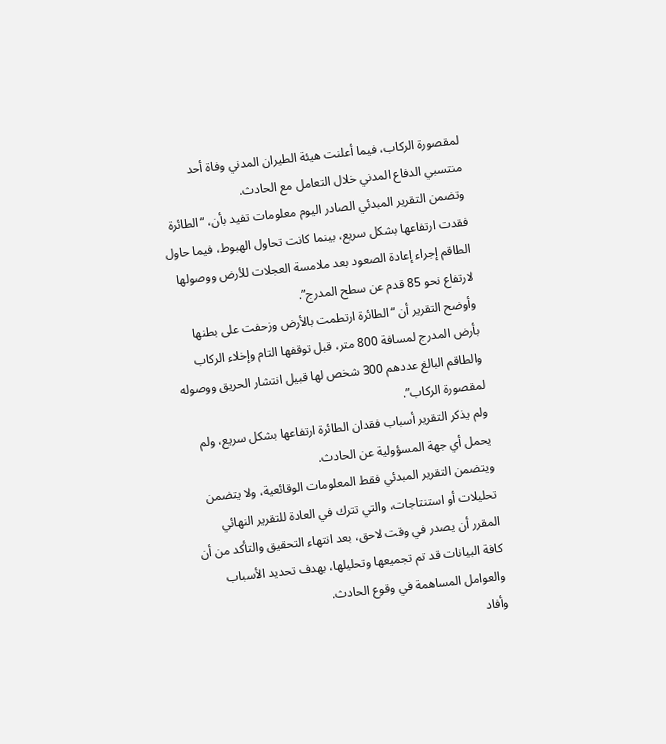لمقصورة الركاب، فيما أعلنت هيئة الطيران المدني وفاة أحد منتسبي الدفاع المدني خلال التعامل مع الحادث.
وتضمن التقرير المبدئي الصادر اليوم معلومات تفيد بأن، “الطائرة فقدت ارتفاعها بشكل سريع، بينما كانت تحاول الهبوط، فيما حاول الطاقم إجراء إعادة الصعود بعد ملامسة العجلات للأرض ووصولها لارتفاع نحو 85 قدم عن سطح المدرج”.
وأوضح التقرير أن “الطائرة ارتطمت بالأرض وزحفت على بطنها بأرض المدرج لمسافة 800 متر، قبل توقفها التام وإخلاء الركاب والطاقم البالغ عددهم 300 شخص لها قبيل انتشار الحريق ووصوله لمقصورة الركاب”.
ولم يذكر التقرير أسباب فقدان الطائرة ارتفاعها بشكل سريع، ولم يحمل أي جهة المسؤولية عن الحادث.
ويتضمن التقرير المبدئي فقط المعلومات الوقائعية، ولا يتضمن تحليلات أو استنتاجات، والتي تترك في العادة للتقرير النهائي المقرر أن يصدر في وقت لاحق، بعد انتهاء التحقيق والتأكد من أن كافة البيانات قد تم تجميعها وتحليلها، بهدف تحديد الأسباب والعوامل المساهمة في وقوع الحادث.
وأفاد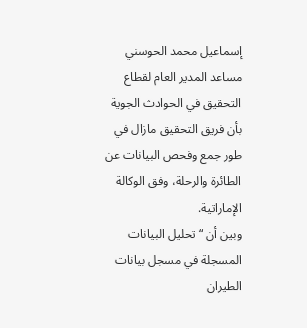إسماعيل محمد الحوسني مساعد المدير العام لقطاع التحقيق في الحوادث الجوية بأن فريق التحقيق مازال في طور جمع وفحص البيانات عن الطائرة والرحلة، وفق الوكالة الإماراتية.
وبين أن “تحليل البيانات المسجلة في مسجل بيانات الطيران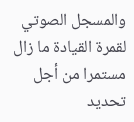والمسجل الصوتي لقمرة القيادة ما زال مستمرا من أجل تحديد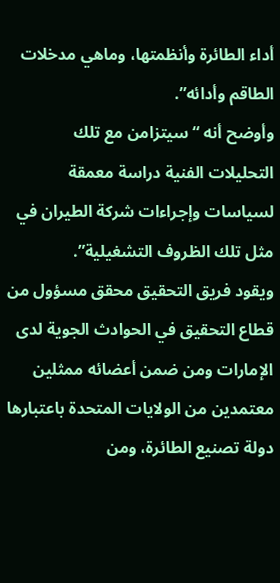أداء الطائرة وأنظمتها، وماهي مدخلات الطاقم وأدائه”.
وأوضح أنه “سيتزامن مع تلك التحليلات الفنية دراسة معمقة لسياسات وإجراءات شركة الطيران في مثل تلك الظروف التشغيلية”.
ويقود فريق التحقيق محقق مسؤول من قطاع التحقيق في الحوادث الجوية لدى الإمارات ومن ضمن أعضائه ممثلين معتمدين من الولايات المتحدة باعتبارها دولة تصنيع الطائرة، ومن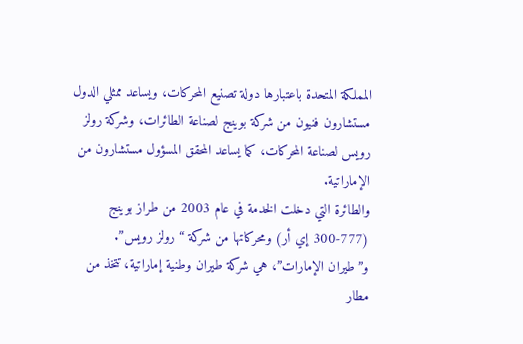المملكة المتحدة باعتبارها دولة تصنيع المحركات، ويساعد ممثلي الدول مستشارون فنيون من شركة بوينج لصناعة الطائرات، وشركة رولز رويس لصناعة المحركات، كما يساعد المحقق المسؤول مستشارون من الإماراتية.
والطائرة التي دخلت الخدمة في عام 2003 من طراز بوينج (777-300 إي أر) ومحركاتها من شركة “رولز رويس”.
و”طيران الإمارات”، هي شركة طيران وطنية إماراتية، تتخذ من مطار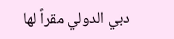دبي الدولي مقراً لها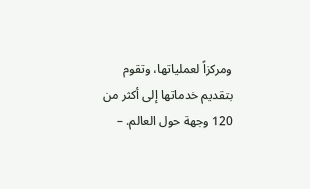ومركزاً لعملياتها، وتقوم بتقديم خدماتها إلى أكثر من 120 وجهة حول العالم. –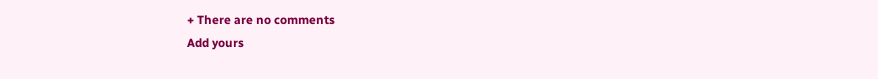+ There are no comments
Add yours